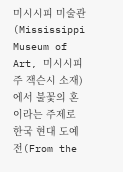미시시피 미술관(Mississippi Museum of Art, 미시시피주 잭슨시 소재)에서 불꽃의 혼이라는 주제로 한국 현대 도예전(From the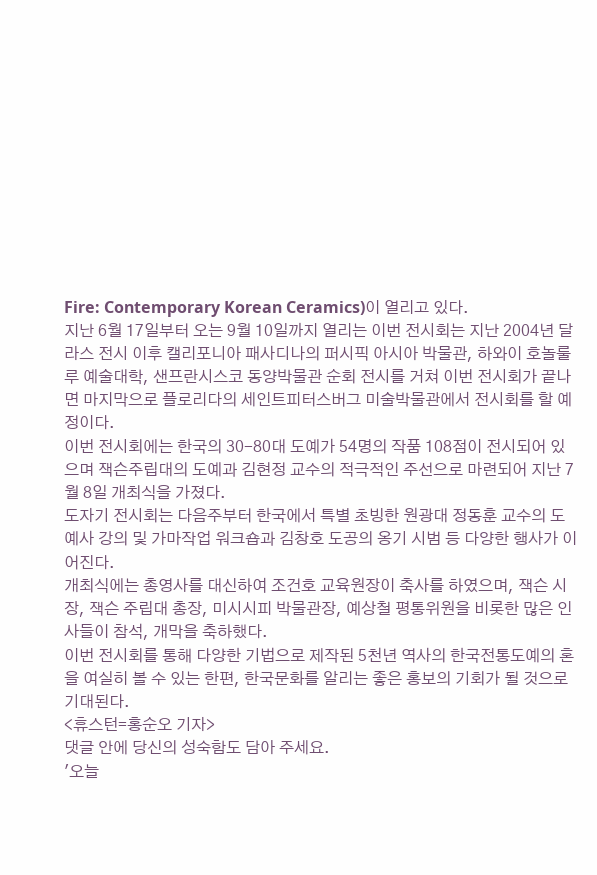Fire: Contemporary Korean Ceramics)이 열리고 있다.
지난 6월 17일부터 오는 9월 10일까지 열리는 이번 전시회는 지난 2004년 달라스 전시 이후 캘리포니아 패사디나의 퍼시픽 아시아 박물관, 하와이 호놀룰루 예술대학, 샌프란시스코 동양박물관 순회 전시를 거쳐 이번 전시회가 끝나면 마지막으로 플로리다의 세인트피터스버그 미술박물관에서 전시회를 할 예정이다.
이번 전시회에는 한국의 30-80대 도예가 54명의 작품 108점이 전시되어 있으며 잭슨주립대의 도예과 김현정 교수의 적극적인 주선으로 마련되어 지난 7월 8일 개최식을 가졌다.
도자기 전시회는 다음주부터 한국에서 특별 초빙한 원광대 정동훈 교수의 도예사 강의 및 가마작업 워크숍과 김창호 도공의 옹기 시범 등 다양한 행사가 이어진다.
개최식에는 총영사를 대신하여 조건호 교육원장이 축사를 하였으며, 잭슨 시장, 잭슨 주립대 총장, 미시시피 박물관장, 예상철 평통위원을 비롯한 많은 인사들이 참석, 개막을 축하했다.
이번 전시회를 통해 다양한 기법으로 제작된 5천년 역사의 한국전통도예의 혼을 여실히 볼 수 있는 한편, 한국문화를 알리는 좋은 홍보의 기회가 될 것으로 기대된다.
<휴스턴=홍순오 기자>
댓글 안에 당신의 성숙함도 담아 주세요.
'오늘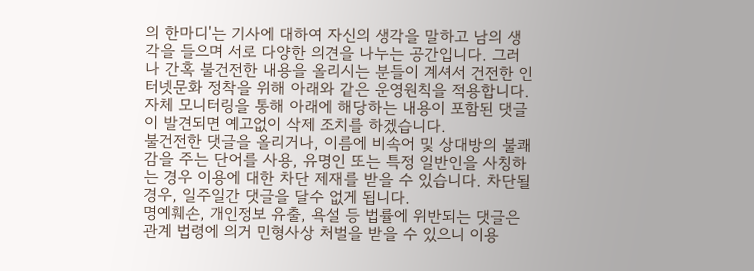의 한마디'는 기사에 대하여 자신의 생각을 말하고 남의 생각을 들으며 서로 다양한 의견을 나누는 공간입니다. 그러나 간혹 불건전한 내용을 올리시는 분들이 계셔서 건전한 인터넷문화 정착을 위해 아래와 같은 운영원칙을 적용합니다.
자체 모니터링을 통해 아래에 해당하는 내용이 포함된 댓글이 발견되면 예고없이 삭제 조치를 하겠습니다.
불건전한 댓글을 올리거나, 이름에 비속어 및 상대방의 불쾌감을 주는 단어를 사용, 유명인 또는 특정 일반인을 사칭하는 경우 이용에 대한 차단 제재를 받을 수 있습니다. 차단될 경우, 일주일간 댓글을 달수 없게 됩니다.
명예훼손, 개인정보 유출, 욕설 등 법률에 위반되는 댓글은 관계 법령에 의거 민형사상 처벌을 받을 수 있으니 이용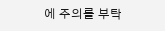에 주의를 부탁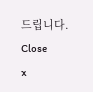드립니다.
Close
x